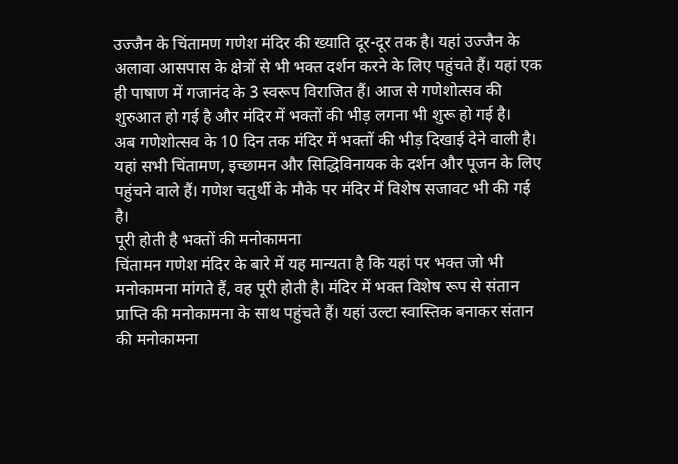उज्जैन के चिंतामण गणेश मंदिर की ख्याति दूर-दूर तक है। यहां उज्जैन के अलावा आसपास के क्षेत्रों से भी भक्त दर्शन करने के लिए पहुंचते हैं। यहां एक ही पाषाण में गजानंद के 3 स्वरूप विराजित हैं। आज से गणेशोत्सव की शुरुआत हो गई है और मंदिर में भक्तों की भीड़ लगना भी शुरू हो गई है।
अब गणेशोत्सव के 10 दिन तक मंदिर में भक्तों की भीड़ दिखाई देने वाली है। यहां सभी चिंतामण, इच्छामन और सिद्धिविनायक के दर्शन और पूजन के लिए पहुंचने वाले हैं। गणेश चतुर्थी के मौके पर मंदिर में विशेष सजावट भी की गई है।
पूरी होती है भक्तों की मनोकामना
चिंतामन गणेश मंदिर के बारे में यह मान्यता है कि यहां पर भक्त जो भी मनोकामना मांगते हैं, वह पूरी होती है। मंदिर में भक्त विशेष रूप से संतान प्राप्ति की मनोकामना के साथ पहुंचते हैं। यहां उल्टा स्वास्तिक बनाकर संतान की मनोकामना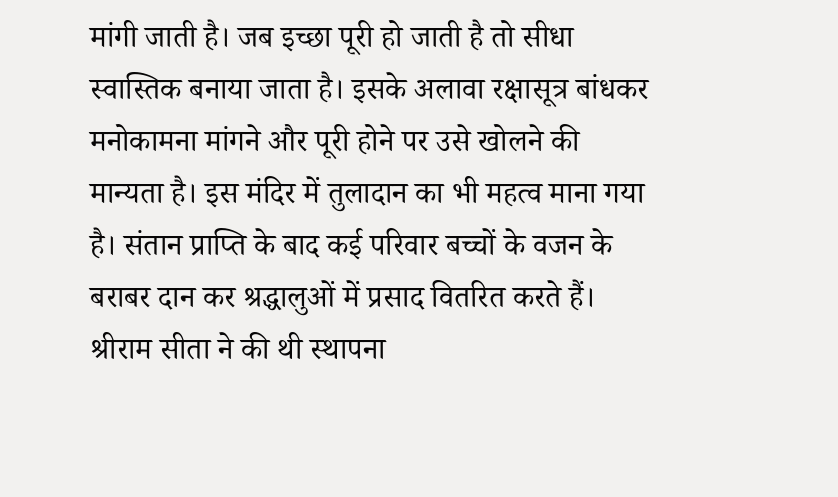मांगी जाती है। जब इच्छा पूरी हो जाती है तो सीधा स्वास्तिक बनाया जाता है। इसके अलावा रक्षासूत्र बांधकर मनोकामना मांगने और पूरी होने पर उसे खोलने की मान्यता है। इस मंदिर में तुलादान का भी महत्व माना गया है। संतान प्राप्ति के बाद कई परिवार बच्चों के वजन के बराबर दान कर श्रद्धालुओं में प्रसाद वितरित करते हैं।
श्रीराम सीता ने की थी स्थापना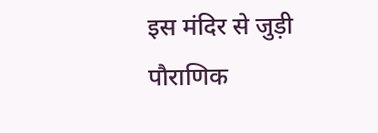इस मंदिर से जुड़ी पौराणिक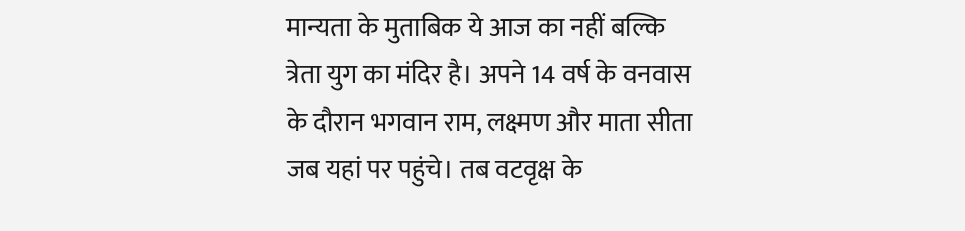मान्यता के मुताबिक ये आज का नहीं बल्कि त्रेता युग का मंदिर है। अपने 14 वर्ष के वनवास के दौरान भगवान राम, लक्ष्मण और माता सीता जब यहां पर पहुंचे। तब वटवृक्ष के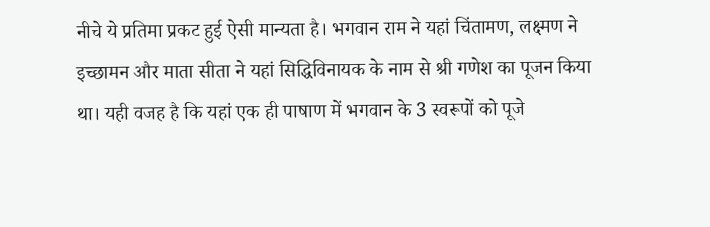नीचे ये प्रतिमा प्रकट हुई ऐसी मान्यता है। भगवान राम ने यहां चिंतामण, लक्ष्मण ने इच्छामन और माता सीता ने यहां सिद्धिविनायक के नाम से श्री गणेश का पूजन किया था। यही वजह है कि यहां एक ही पाषाण में भगवान के 3 स्वरूपों को पूजे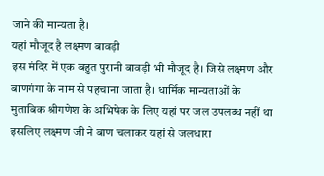जाने की मान्यता है।
यहां मौजूद है लक्ष्मण बावड़ी
इस मंदिर में एक बहुत पुरानी बावड़ी भी मौजूद है। जिसे लक्ष्मण और बाणगंगा के नाम से पहचाना जाता है। धार्मिक मान्यताओं के मुताबिक श्रीगणेश के अभिषेक के लिए यहां पर जल उपलब्ध नहीं था इसलिए लक्ष्मण जी ने बाण चलाकर यहां से जलधारा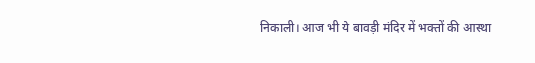निकाली। आज भी ये बावड़ी मंदिर में भक्तों की आस्था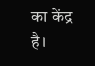का केंद्र है।